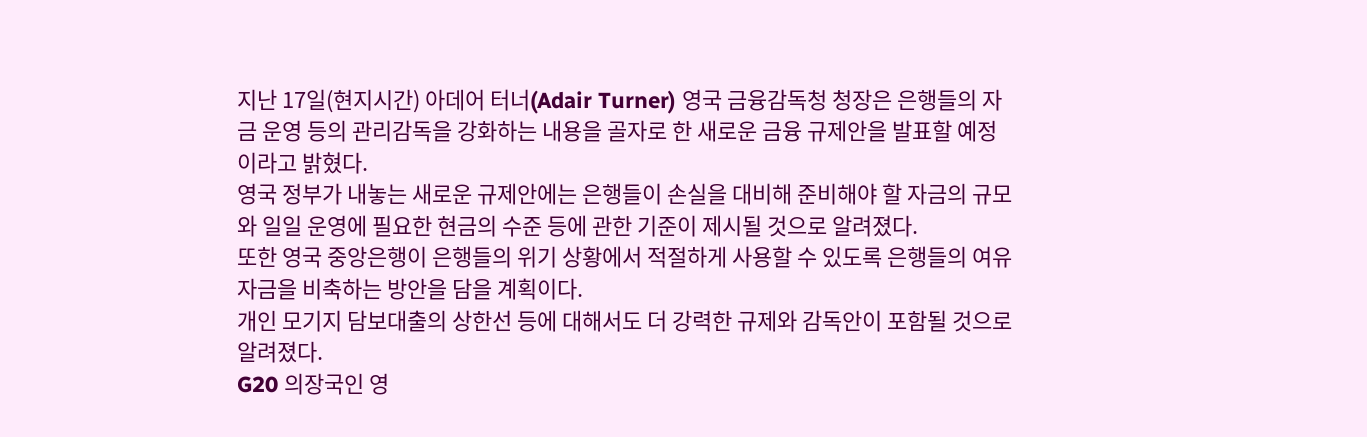지난 17일(현지시간) 아데어 터너(Adair Turner) 영국 금융감독청 청장은 은행들의 자금 운영 등의 관리감독을 강화하는 내용을 골자로 한 새로운 금융 규제안을 발표할 예정이라고 밝혔다.
영국 정부가 내놓는 새로운 규제안에는 은행들이 손실을 대비해 준비해야 할 자금의 규모와 일일 운영에 필요한 현금의 수준 등에 관한 기준이 제시될 것으로 알려졌다.
또한 영국 중앙은행이 은행들의 위기 상황에서 적절하게 사용할 수 있도록 은행들의 여유 자금을 비축하는 방안을 담을 계획이다.
개인 모기지 담보대출의 상한선 등에 대해서도 더 강력한 규제와 감독안이 포함될 것으로 알려졌다.
G20 의장국인 영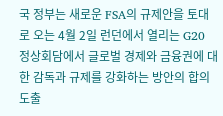국 정부는 새로운 FSA의 규제안을 토대로 오는 4월 2일 런던에서 열리는 G20 정상회담에서 글로벌 경제와 금융권에 대한 감독과 규제를 강화하는 방안의 합의 도출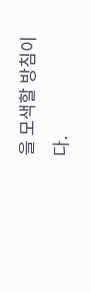을 모색할 방침이다.